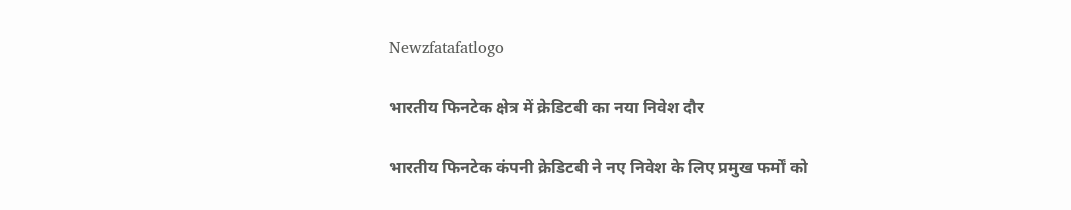Newzfatafatlogo

भारतीय फिनटेक क्षेत्र में क्रेडिटबी का नया निवेश दौर

भारतीय फिनटेक कंपनी क्रेडिटबी ने नए निवेश के लिए प्रमुख फर्मों को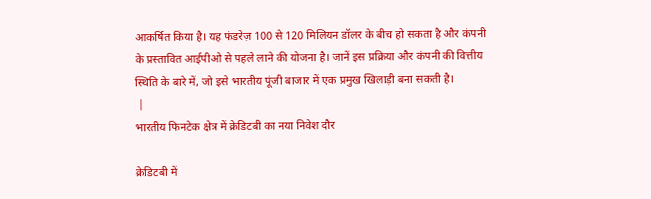आकर्षित किया है। यह फंडरेज़ 100 से 120 मिलियन डॉलर के बीच हो सकता है और कंपनी के प्रस्तावित आईपीओ से पहले लाने की योजना है। जानें इस प्रक्रिया और कंपनी की वित्तीय स्थिति के बारे में, जो इसे भारतीय पूंजी बाजार में एक प्रमुख खिलाड़ी बना सकती है।
 |
भारतीय फिनटेक क्षेत्र में क्रेडिटबी का नया निवेश दौर

क्रेडिटबी में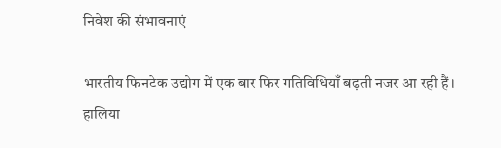निवेश की संभावनाएं

भारतीय फिनटेक उद्योग में एक बार फिर गतिविधियाँ बढ़ती नजर आ रही हैं। हालिया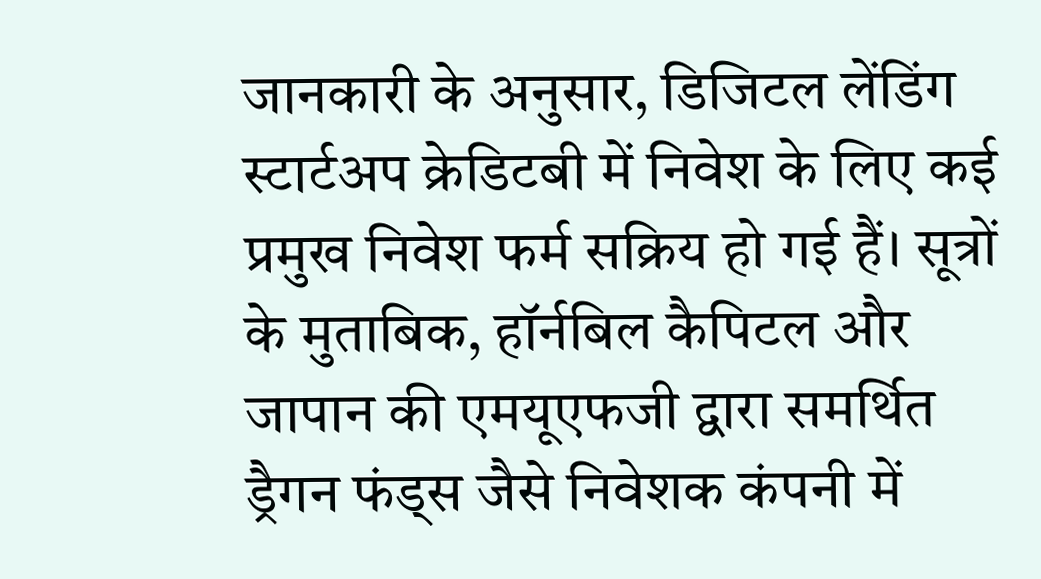जानकारी के अनुसार, डिजिटल लेंडिंग स्टार्टअप क्रेडिटबी में निवेश के लिए कई प्रमुख निवेश फर्म सक्रिय हो गई हैं। सूत्रों के मुताबिक, हॉर्नबिल कैपिटल और जापान की एमयूएफजी द्वारा समर्थित ड्रैगन फंड्स जैसे निवेशक कंपनी में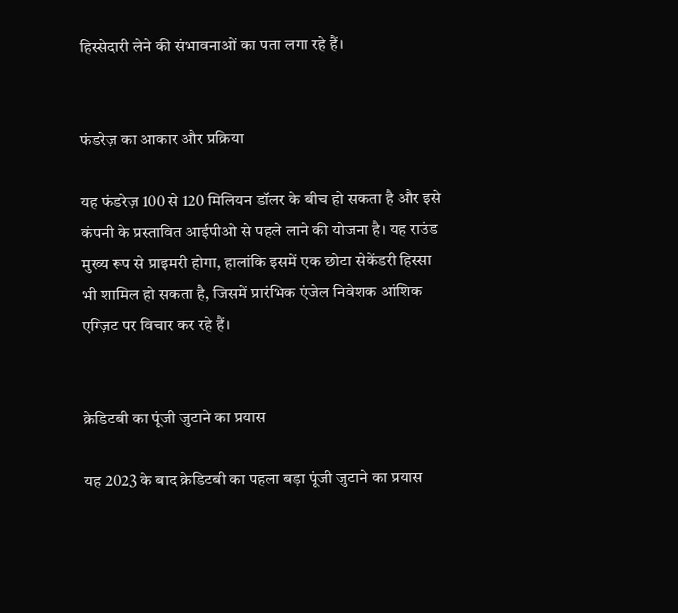हिस्सेदारी लेने की संभावनाओं का पता लगा रहे हैं।


फंडरेज़ का आकार और प्रक्रिया

यह फंडरेज़ 100 से 120 मिलियन डॉलर के बीच हो सकता है और इसे कंपनी के प्रस्तावित आईपीओ से पहले लाने की योजना है। यह राउंड मुख्य रूप से प्राइमरी होगा, हालांकि इसमें एक छोटा सेकेंडरी हिस्सा भी शामिल हो सकता है, जिसमें प्रारंभिक एंजेल निवेशक आंशिक एग्ज़िट पर विचार कर रहे हैं।


क्रेडिटबी का पूंजी जुटाने का प्रयास

यह 2023 के बाद क्रेडिटबी का पहला बड़ा पूंजी जुटाने का प्रयास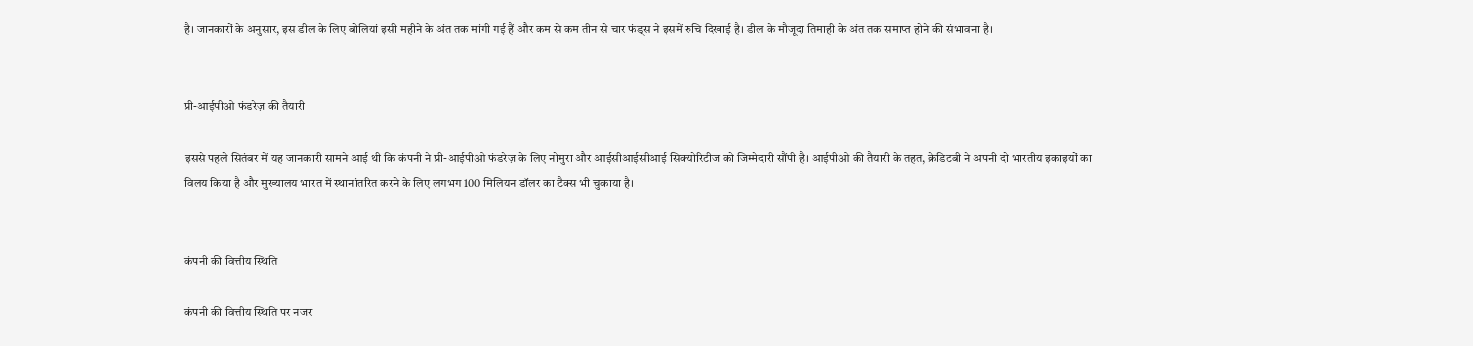है। जानकारों के अनुसार, इस डील के लिए बोलियां इसी महीने के अंत तक मांगी गई हैं और कम से कम तीन से चार फंड्स ने इसमें रुचि दिखाई है। डील के मौजूदा तिमाही के अंत तक समाप्त होने की संभावना है।


प्री-आईपीओ फंडरेज़ की तैयारी

इससे पहले सितंबर में यह जानकारी सामने आई थी कि कंपनी ने प्री-आईपीओ फंडरेज़ के लिए नोमुरा और आईसीआईसीआई सिक्योरिटीज को जिम्मेदारी सौंपी है। आईपीओ की तैयारी के तहत, क्रेडिटबी ने अपनी दो भारतीय इकाइयों का विलय किया है और मुख्यालय भारत में स्थानांतरित करने के लिए लगभग 100 मिलियन डॉलर का टैक्स भी चुकाया है।


कंपनी की वित्तीय स्थिति

कंपनी की वित्तीय स्थिति पर नजर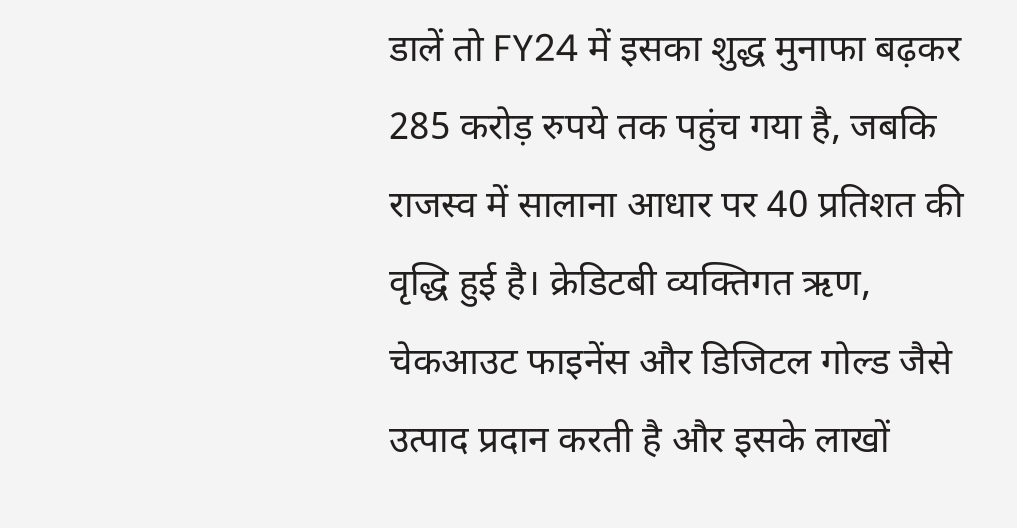डालें तो FY24 में इसका शुद्ध मुनाफा बढ़कर 285 करोड़ रुपये तक पहुंच गया है, जबकि राजस्व में सालाना आधार पर 40 प्रतिशत की वृद्धि हुई है। क्रेडिटबी व्यक्तिगत ऋण, चेकआउट फाइनेंस और डिजिटल गोल्ड जैसे उत्पाद प्रदान करती है और इसके लाखों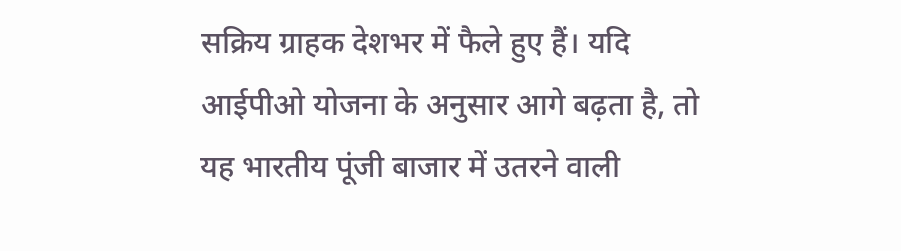सक्रिय ग्राहक देशभर में फैले हुए हैं। यदि आईपीओ योजना के अनुसार आगे बढ़ता है, तो यह भारतीय पूंजी बाजार में उतरने वाली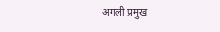अगली प्रमुख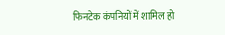फिनटेक कंपनियों में शामिल हो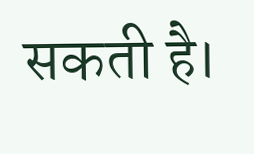सकती है।